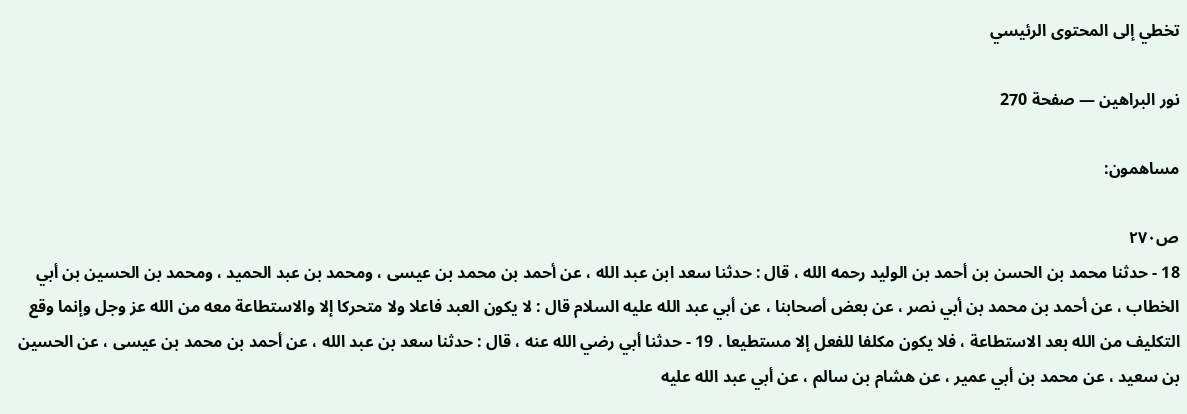تخطي إلى المحتوى الرئيسي

نور البراهين — صفحة 270

مساهمون:

ص٢٧٠
18 - حدثنا محمد بن الحسن بن أحمد بن الوليد رحمه الله ، قال : حدثنا سعد ابن عبد الله ، عن أحمد بن محمد بن عيسى ، ومحمد بن عبد الحميد ، ومحمد بن الحسين بن أبي الخطاب ، عن أحمد بن محمد بن أبي نصر ، عن بعض أصحابنا ، عن أبي عبد الله عليه السلام قال : لا يكون العبد فاعلا ولا متحركا إلا والاستطاعة معه من الله عز وجل وإنما وقع التكليف من الله بعد الاستطاعة ، فلا يكون مكلفا للفعل إلا مستطيعا . 19 - حدثنا أبي رضي الله عنه ، قال : حدثنا سعد بن عبد الله ، عن أحمد بن محمد بن عيسى ، عن الحسين بن سعيد ، عن محمد بن أبي عمير ، عن هشام بن سالم ، عن أبي عبد الله عليه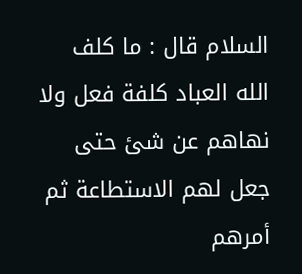السلام قال : ما كلف الله العباد كلفة فعل ولا نهاهم عن شئ حتى جعل لهم الاستطاعة ثم أمرهم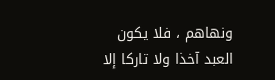ونهاهم ، فلا يكون العبد آخذا ولا تاركا إلا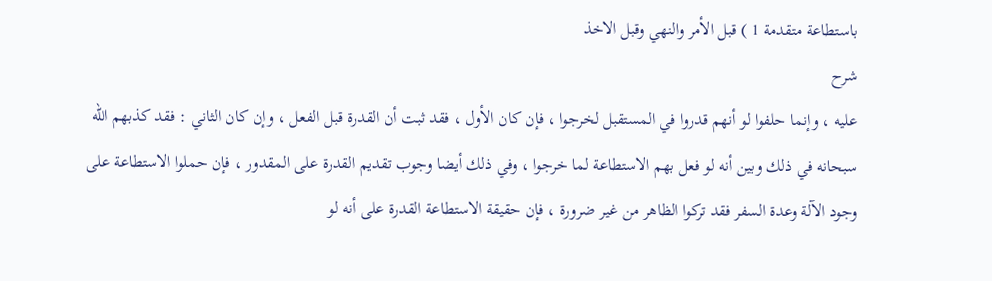باستطاعة متقدمة 1 ) قبل الأمر والنهي وقبل الاخذ
شرح
عليه ، وإنما حلفوا لو أنهم قدروا في المستقبل لخرجوا ، فإن كان الأول ، فقد ثبت أن القدرة قبل الفعل ، وإن كان الثاني : فقد كذبهم الله سبحانه في ذلك وبين أنه لو فعل بهم الاستطاعة لما خرجوا ، وفي ذلك أيضا وجوب تقديم القدرة على المقدور ، فإن حملوا الاستطاعة على وجود الآلة وعدة السفر فقد تركوا الظاهر من غير ضرورة ، فإن حقيقة الاستطاعة القدرة على أنه لو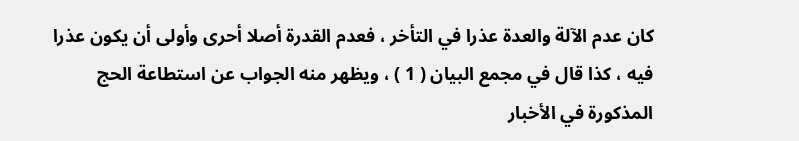كان عدم الآلة والعدة عذرا في التأخر ، فعدم القدرة أصلا أحرى وأولى أن يكون عذرا فيه ، كذا قال في مجمع البيان ( 1 ) ، ويظهر منه الجواب عن استطاعة الحج المذكورة في الأخبار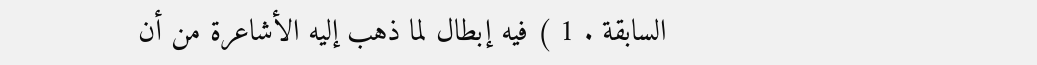السابقة . 1 ) فيه إبطال لما ذهب إليه الأشاعرة من أن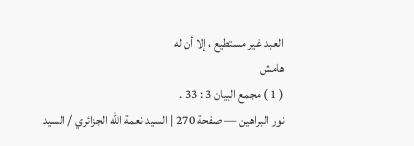العبد غير مستطيع ، إلا أن له
هامش
( 1 ) مجمع البيان 3 : 33 .
نور البراهين — صفحة 270 | السيد نعمة الله الجزائري / السيد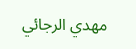مهدي الرجائي